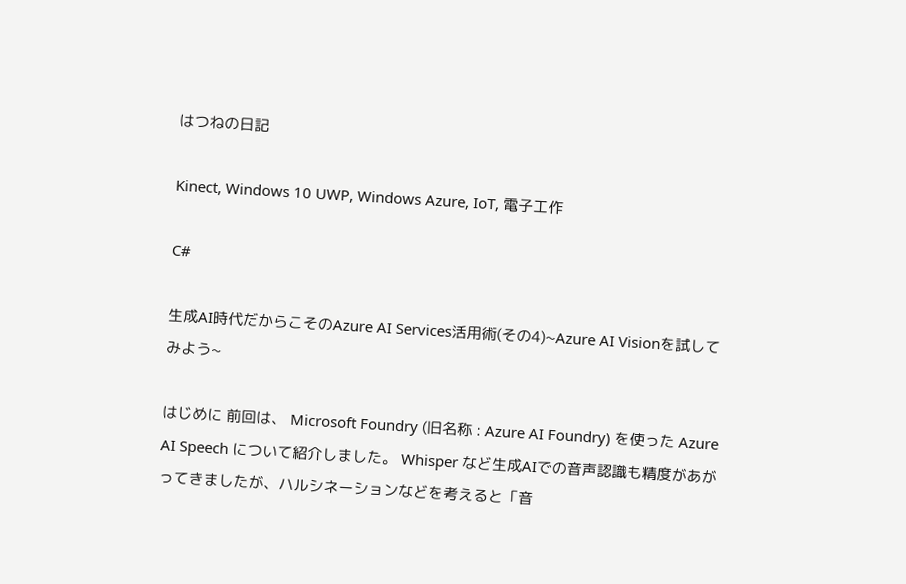はつねの日記

Kinect, Windows 10 UWP, Windows Azure, IoT, 電子工作

C#

生成AI時代だからこそのAzure AI Services活用術(その4)~Azure AI Visionを試してみよう~

はじめに 前回は、 Microsoft Foundry (旧名称 : Azure AI Foundry) を使った Azure AI Speech について紹介しました。 Whisper など生成AIでの音声認識も精度があがってきましたが、ハルシネーションなどを考えると「音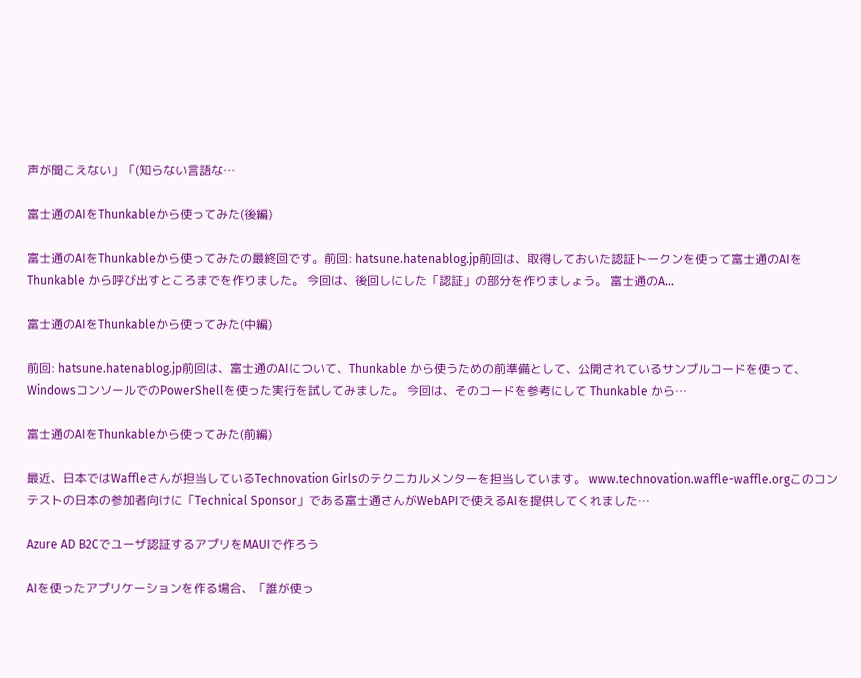声が聞こえない」「(知らない言語な…

富士通のAIをThunkableから使ってみた(後編)

富士通のAIをThunkableから使ってみたの最終回です。前回: hatsune.hatenablog.jp前回は、取得しておいた認証トークンを使って富士通のAIを Thunkable から呼び出すところまでを作りました。 今回は、後回しにした「認証」の部分を作りましょう。 富士通のA…

富士通のAIをThunkableから使ってみた(中編)

前回: hatsune.hatenablog.jp前回は、富士通のAIについて、Thunkable から使うための前準備として、公開されているサンプルコードを使って、WindowsコンソールでのPowerShellを使った実行を試してみました。 今回は、そのコードを参考にして Thunkable から…

富士通のAIをThunkableから使ってみた(前編)

最近、日本ではWaffleさんが担当しているTechnovation Girlsのテクニカルメンターを担当しています。 www.technovation.waffle-waffle.orgこのコンテストの日本の参加者向けに「Technical Sponsor」である富士通さんがWebAPIで使えるAIを提供してくれました…

Azure AD B2Cでユーザ認証するアプリをMAUIで作ろう

AIを使ったアプリケーションを作る場合、「誰が使っ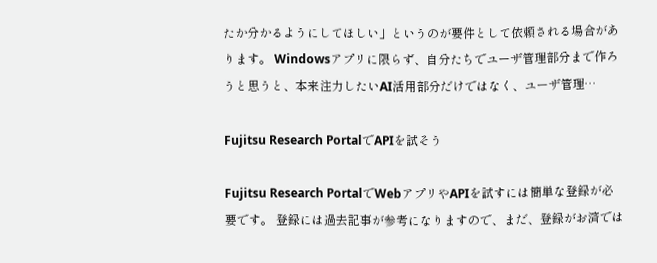たか分かるようにしてほしい」というのが要件として依頼される場合があります。 Windowsアプリに限らず、自分たちでユーザ管理部分まで作ろうと思うと、本来注力したいAI活用部分だけではなく、ユーザ管理…

Fujitsu Research PortalでAPIを試そう

Fujitsu Research PortalでWebアプリやAPIを試すには簡単な登録が必要です。 登録には過去記事が参考になりますので、まだ、登録がお済では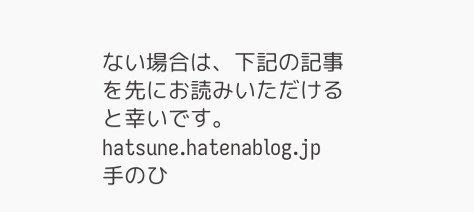ない場合は、下記の記事を先にお読みいただけると幸いです。 hatsune.hatenablog.jp 手のひ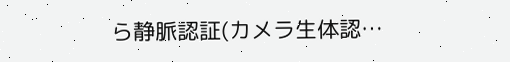ら静脈認証(カメラ生体認…